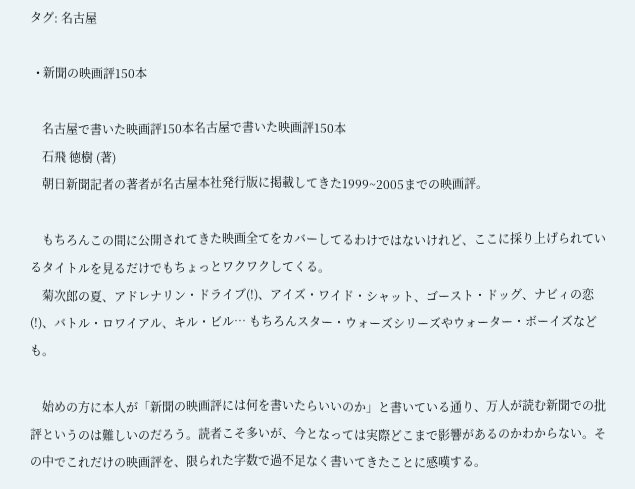タグ: 名古屋

  • 新聞の映画評150本

    名古屋で書いた映画評150本名古屋で書いた映画評150本
    石飛 徳樹 (著)
    朝日新聞記者の著者が名古屋本社発行版に掲載してきた1999~2005までの映画評。

    もちろんこの間に公開されてきた映画全てをカバーしてるわけではないけれど、ここに採り上げられているタイトルを見るだけでもちょっとワクワクしてくる。
    菊次郎の夏、アドレナリン・ドライブ(!)、アイズ・ワイド・シャット、ゴースト・ドッグ、ナビィの恋(!)、バトル・ロワイアル、キル・ビル… もちろんスター・ウォーズシリーズやウォーター・ボーイズなども。

    始めの方に本人が「新聞の映画評には何を書いたらいいのか」と書いている通り、万人が読む新聞での批評というのは難しいのだろう。読者こそ多いが、今となっては実際どこまで影響があるのかわからない。その中でこれだけの映画評を、限られた字数で過不足なく書いてきたことに感嘆する。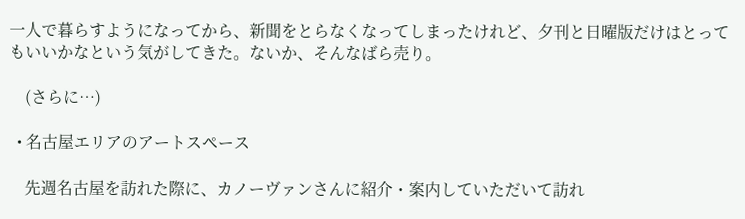一人で暮らすようになってから、新聞をとらなくなってしまったけれど、夕刊と日曜版だけはとってもいいかなという気がしてきた。ないか、そんなばら売り。

    (さらに…)

  • 名古屋エリアのアートスペース

    先週名古屋を訪れた際に、カノーヴァンさんに紹介・案内していただいて訪れ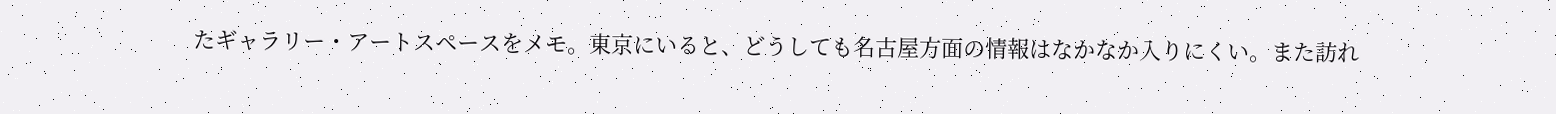たギャラリー・アートスペースをメモ。東京にいると、どうしても名古屋方面の情報はなかなか入りにくい。また訪れ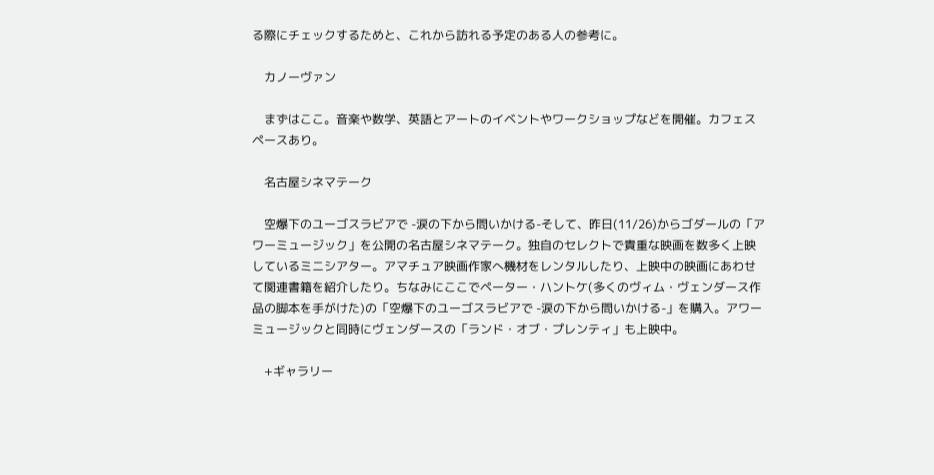る際にチェックするためと、これから訪れる予定のある人の参考に。

    カノーヴァン

    まずはここ。音楽や数学、英語とアートのイベントやワークショップなどを開催。カフェスペースあり。

    名古屋シネマテーク

    空爆下のユーゴスラビアで -涙の下から問いかける-そして、昨日(11/26)からゴダールの「アワーミュージック」を公開の名古屋シネマテーク。独自のセレクトで貴重な映画を数多く上映しているミニシアター。アマチュア映画作家へ機材をレンタルしたり、上映中の映画にあわせて関連書籍を紹介したり。ちなみにここでペーター・ハントケ(多くのヴィム・ヴェンダース作品の脚本を手がけた)の「空爆下のユーゴスラビアで -涙の下から問いかける-」を購入。アワーミュージックと同時にヴェンダースの「ランド・オブ・プレンティ」も上映中。

    +ギャラリー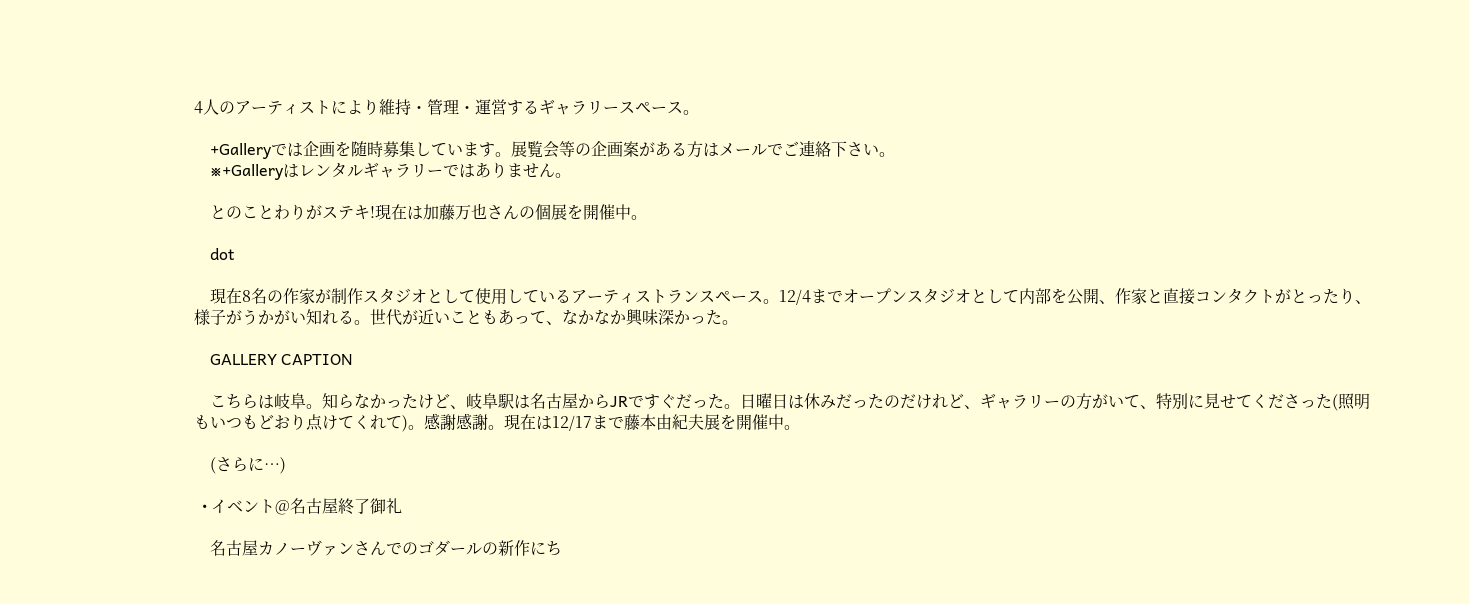4人のアーティストにより維持・管理・運営するギャラリースペース。

    +Galleryでは企画を随時募集しています。展覧会等の企画案がある方はメールでご連絡下さい。
    ※+Galleryはレンタルギャラリーではありません。

    とのことわりがステキ!現在は加藤万也さんの個展を開催中。

    dot

    現在8名の作家が制作スタジオとして使用しているアーティストランスペース。12/4までオープンスタジオとして内部を公開、作家と直接コンタクトがとったり、様子がうかがい知れる。世代が近いこともあって、なかなか興味深かった。

    GALLERY CAPTION

    こちらは岐阜。知らなかったけど、岐阜駅は名古屋からJRですぐだった。日曜日は休みだったのだけれど、ギャラリーの方がいて、特別に見せてくださった(照明もいつもどおり点けてくれて)。感謝感謝。現在は12/17まで藤本由紀夫展を開催中。

    (さらに…)

  • イベント@名古屋終了御礼

    名古屋カノーヴァンさんでのゴダールの新作にち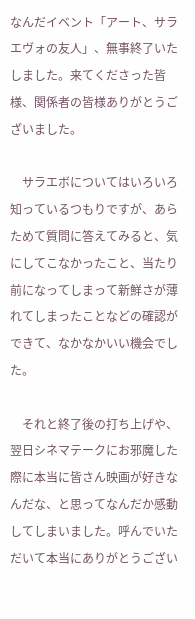なんだイベント「アート、サラエヴォの友人」、無事終了いたしました。来てくださった皆様、関係者の皆様ありがとうございました。

    サラエボについてはいろいろ知っているつもりですが、あらためて質問に答えてみると、気にしてこなかったこと、当たり前になってしまって新鮮さが薄れてしまったことなどの確認ができて、なかなかいい機会でした。

    それと終了後の打ち上げや、翌日シネマテークにお邪魔した際に本当に皆さん映画が好きなんだな、と思ってなんだか感動してしまいました。呼んでいただいて本当にありがとうござい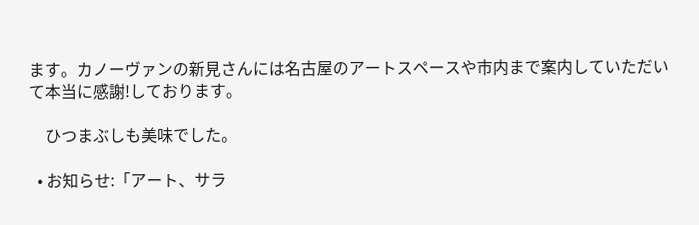ます。カノーヴァンの新見さんには名古屋のアートスペースや市内まで案内していただいて本当に感謝!しております。

    ひつまぶしも美味でした。

  • お知らせ:「アート、サラ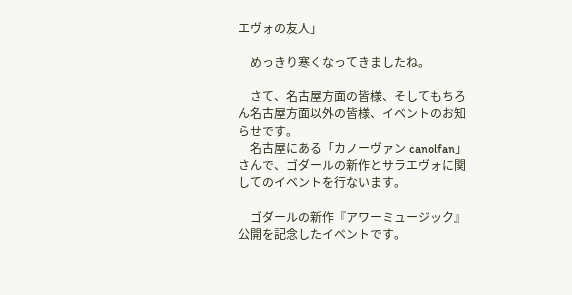エヴォの友人」

    めっきり寒くなってきましたね。

    さて、名古屋方面の皆様、そしてもちろん名古屋方面以外の皆様、イベントのお知らせです。
    名古屋にある「カノーヴァン canolfan」さんで、ゴダールの新作とサラエヴォに関してのイベントを行ないます。

    ゴダールの新作『アワーミュージック』公開を記念したイベントです。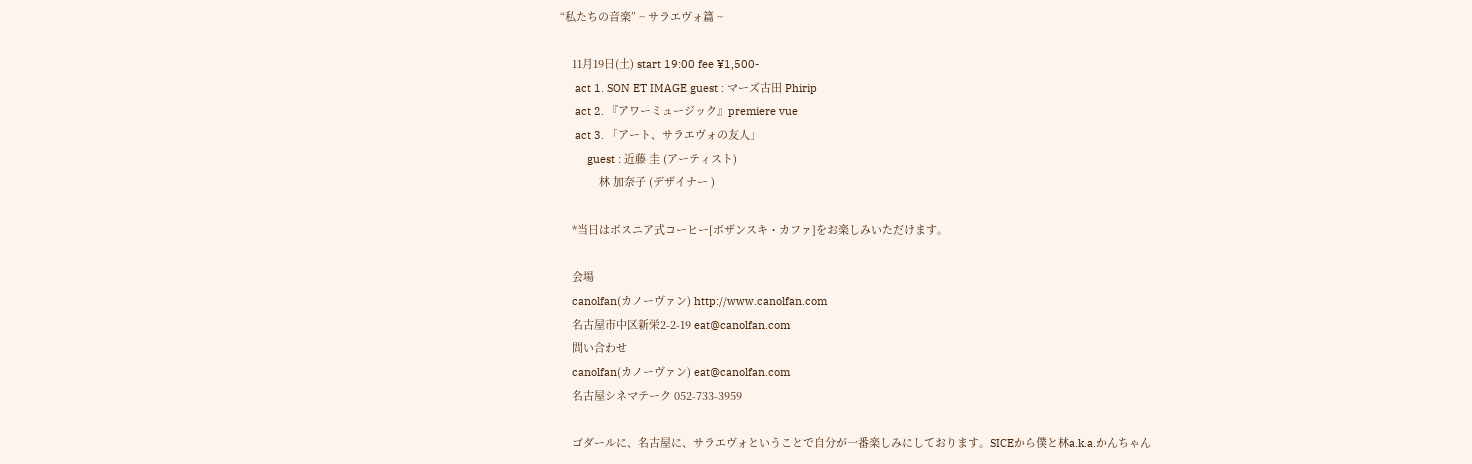“私たちの音楽” ~ サラエヴォ篇 ~

    11月19日(土) start 19:00 fee ¥1,500-
     act 1. SON ET IMAGE guest : マーズ古田 Phirip
     act 2. 『アワーミュージック』premiere vue
     act 3. 「アート、サラエヴォの友人」
         guest : 近藤 圭 (アーティスト)
             林 加奈子 (デザイナー )

    *当日はボスニア式コーヒー[ボザンスキ・カファ]をお楽しみいただけます。

    会場
    canolfan(カノーヴァン) http://www.canolfan.com
    名古屋市中区新栄2-2-19 eat@canolfan.com
    問い合わせ
    canolfan(カノーヴァン) eat@canolfan.com
    名古屋シネマテーク 052-733-3959

    ゴダールに、名古屋に、サラエヴォということで自分が一番楽しみにしております。SICEから僕と林a.k.a.かんちゃん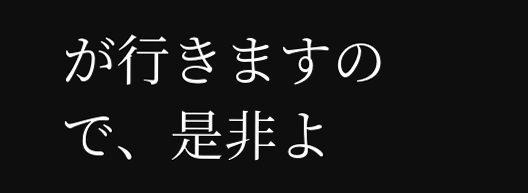が行きますので、是非よ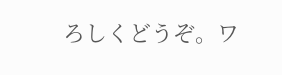ろしくどうぞ。ワ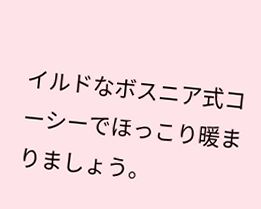イルドなボスニア式コーシーでほっこり暖まりましょう。